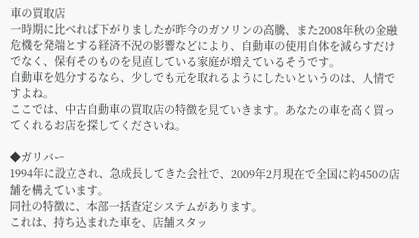車の買取店
一時期に比べれば下がりましたが昨今のガソリンの高騰、また2008年秋の金融危機を発端とする経済不況の影響などにより、自動車の使用自体を減らすだけでなく、保有そのものを見直している家庭が増えているそうです。
自動車を処分するなら、少しでも元を取れるようにしたいというのは、人情ですよね。
ここでは、中古自動車の買取店の特徴を見ていきます。あなたの車を高く買ってくれるお店を探してくださいね。

◆ガリバー
1994年に設立され、急成長してきた会社で、2009年2月現在で全国に約450の店舗を構えています。
同社の特徴に、本部一括査定システムがあります。
これは、持ち込まれた車を、店舗スタッ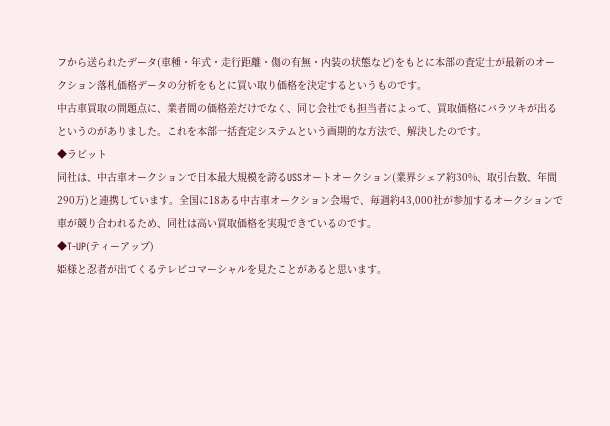フから送られたデータ(車種・年式・走行距離・傷の有無・内装の状態など)をもとに本部の査定士が最新のオークション落札価格データの分析をもとに買い取り価格を決定するというものです。
中古車買取の問題点に、業者間の価格差だけでなく、同じ会社でも担当者によって、買取価格にバラツキが出るというのがありました。これを本部一括査定システムという画期的な方法で、解決したのです。
◆ラビット
同社は、中古車オークションで日本最大規模を誇るUSSオートオークション(業界シェア約30%、取引台数、年間290万)と連携しています。全国に18ある中古車オークション会場で、毎週約43,000社が参加するオークションで車が競り合われるため、同社は高い買取価格を実現できているのです。
◆T-UP(ティーアップ)
姫様と忍者が出てくるテレビコマーシャルを見たことがあると思います。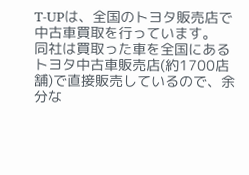T-UPは、全国のトヨタ販売店で中古車買取を行っています。
同社は買取った車を全国にあるトヨタ中古車販売店(約1700店舗)で直接販売しているので、余分な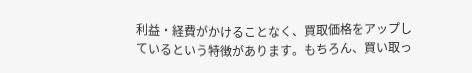利益・経費がかけることなく、買取価格をアップしているという特徴があります。もちろん、買い取っ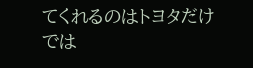てくれるのはトヨタだけでは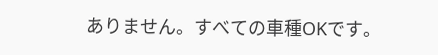ありません。すべての車種OKです。